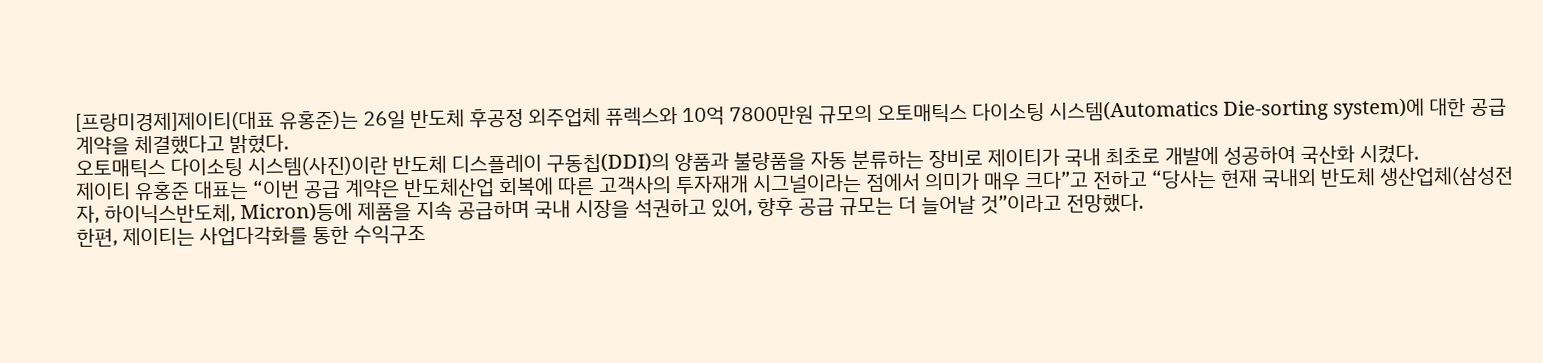[프랑미경제]제이티(대표 유홍준)는 26일 반도체 후공정 외주업체 퓨렉스와 10억 7800만원 규모의 오토매틱스 다이소팅 시스템(Automatics Die-sorting system)에 대한 공급 계약을 체결했다고 밝혔다.
오토매틱스 다이소팅 시스템(사진)이란 반도체 디스플레이 구동칩(DDI)의 양품과 불량품을 자동 분류하는 장비로 제이티가 국내 최초로 개발에 성공하여 국산화 시켰다.
제이티 유홍준 대표는 “이번 공급 계약은 반도체산업 회복에 따른 고객사의 투자재개 시그널이라는 점에서 의미가 매우 크다”고 전하고 “당사는 현재 국내외 반도체 생산업체(삼성전자, 하이닉스반도체, Micron)등에 제품을 지속 공급하며 국내 시장을 석권하고 있어, 향후 공급 규모는 더 늘어날 것”이라고 전망했다.
한편, 제이티는 사업다각화를 통한 수익구조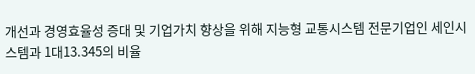개선과 경영효율성 증대 및 기업가치 향상을 위해 지능형 교통시스템 전문기업인 세인시스템과 1대13.345의 비율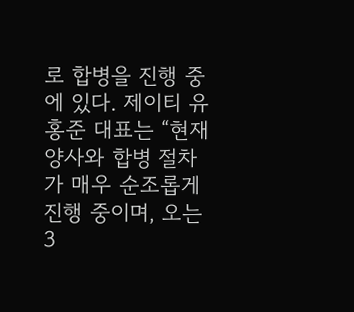로 합병을 진행 중에 있다. 제이티 유홍준 대표는 “현재 양사와 합병 절차가 매우 순조롭게 진행 중이며, 오는 3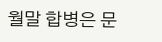월말 합병은 문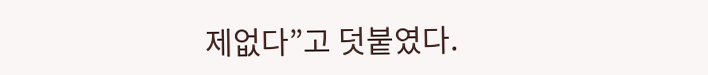제없다”고 덧붙였다.